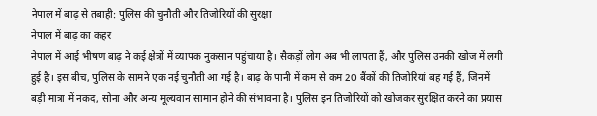नेपाल में बाढ़ से तबाही: पुलिस की चुनौती और तिजोरियों की सुरक्षा
नेपाल में बाढ़ का कहर
नेपाल में आई भीषण बाढ़ ने कई क्षेत्रों में व्यापक नुकसान पहुंचाया है। सैकड़ों लोग अब भी लापता हैं, और पुलिस उनकी खोज में लगी हुई है। इस बीच, पुलिस के सामने एक नई चुनौती आ गई है। बाढ़ के पानी में कम से कम 20 बैंकों की तिजोरियां बह गई हैं, जिनमें बड़ी मात्रा में नकद, सोना और अन्य मूल्यवान सामान होने की संभावना है। पुलिस इन तिजोरियों को खोजकर सुरक्षित करने का प्रयास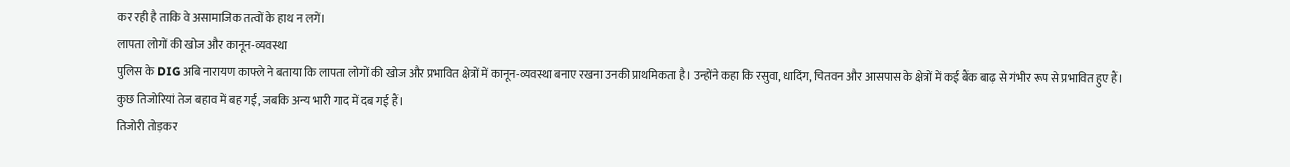कर रही है ताकि वे असामाजिक तत्वों के हाथ न लगें।
लापता लोगों की खोज और कानून-व्यवस्था
पुलिस के DIG अबि नारायण काफ्ले ने बताया कि लापता लोगों की खोज और प्रभावित क्षेत्रों में कानून-व्यवस्था बनाए रखना उनकी प्राथमिकता है। उन्होंने कहा कि रसुवा, धादिंग, चितवन और आसपास के क्षेत्रों में कई बैंक बाढ़ से गंभीर रूप से प्रभावित हुए हैं। कुछ तिजोरियां तेज बहाव में बह गईं, जबकि अन्य भारी गाद में दब गई हैं।
तिजोरी तोड़कर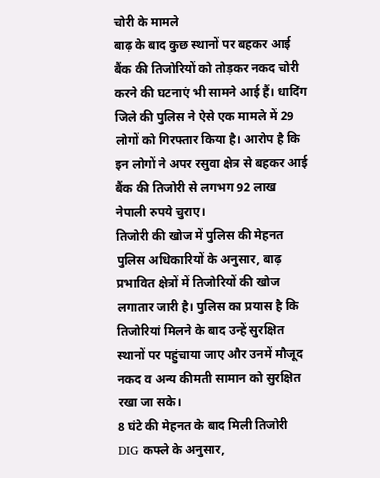चोरी के मामले
बाढ़ के बाद कुछ स्थानों पर बहकर आई बैंक की तिजोरियों को तोड़कर नकद चोरी करने की घटनाएं भी सामने आई हैं। धादिंग जिले की पुलिस ने ऐसे एक मामले में 29 लोगों को गिरफ्तार किया है। आरोप है कि इन लोगों ने अपर रसुवा क्षेत्र से बहकर आई बैंक की तिजोरी से लगभग 92 लाख नेपाली रुपये चुराए।
तिजोरी की खोज में पुलिस की मेहनत
पुलिस अधिकारियों के अनुसार, बाढ़ प्रभावित क्षेत्रों में तिजोरियों की खोज लगातार जारी है। पुलिस का प्रयास है कि तिजोरियां मिलने के बाद उन्हें सुरक्षित स्थानों पर पहुंचाया जाए और उनमें मौजूद नकद व अन्य कीमती सामान को सुरक्षित रखा जा सके।
8 घंटे की मेहनत के बाद मिली तिजोरी
DIG कफ्ले के अनुसार,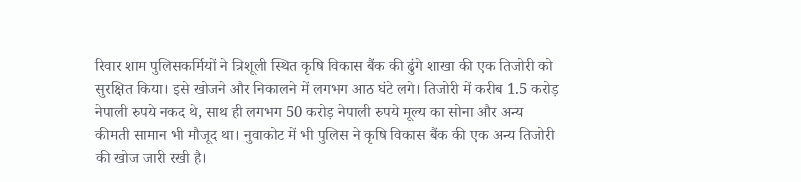रिवार शाम पुलिसकर्मियों ने त्रिशूली स्थित कृषि विकास बैंक की ढुंगे शाखा की एक तिजोरी को सुरक्षित किया। इसे खोजने और निकालने में लगभग आठ घंटे लगे। तिजोरी में करीब 1.5 करोड़ नेपाली रुपये नकद थे, साथ ही लगभग 50 करोड़ नेपाली रुपये मूल्य का सोना और अन्य कीमती सामान भी मौजूद था। नुवाकोट में भी पुलिस ने कृषि विकास बैंक की एक अन्य तिजोरी की खोज जारी रखी है।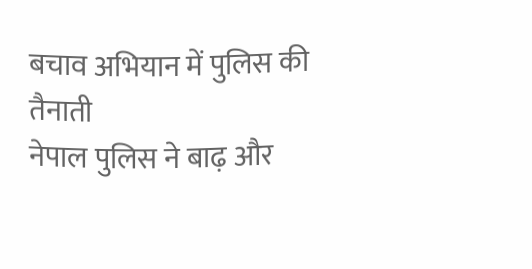बचाव अभियान में पुलिस की तैनाती
नेपाल पुलिस ने बाढ़ और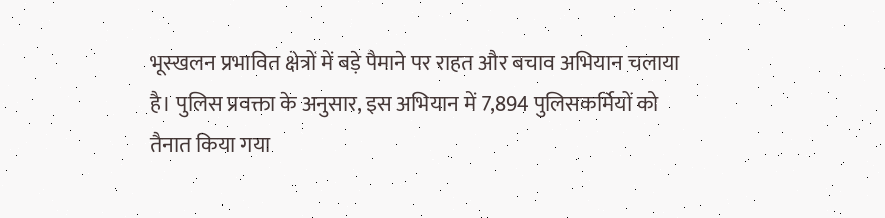भूस्खलन प्रभावित क्षेत्रों में बड़े पैमाने पर राहत और बचाव अभियान चलाया है। पुलिस प्रवक्ता के अनुसार, इस अभियान में 7,894 पुलिसकर्मियों को तैनात किया गया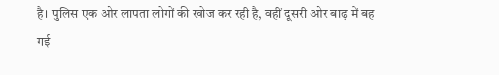है। पुलिस एक ओर लापता लोगों की खोज कर रही है, वहीं दूसरी ओर बाढ़ में बह गई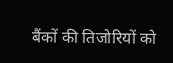बैंकों की तिजोरियों को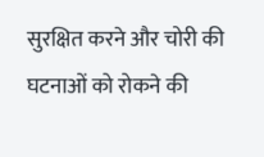सुरक्षित करने और चोरी की घटनाओं को रोकने की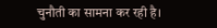चुनौती का सामना कर रही है।